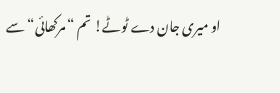او میری جان دے ٹوٹے! تم “مرکھائی“ سے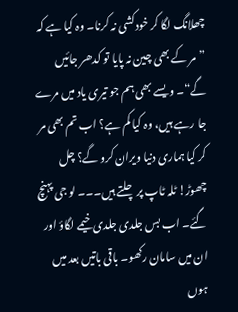چھلانگ لگا کر خودکشی نہ کرنا۔ وہ کیا ہے کہ ”مر کے بھی چین نہ پایا تو کدھر جائیں گے“۔ ویسے بھی ہم جو تیری یاد میں مرے جا رہے ہیں، وہ کیا کم ہے؟ اب تم بھی مر کر کیا ہماری دنیا ویران کرو گے؟ چل چھوڑ! ٹلہ ٹاپ پر چلتے ہیں۔۔۔ لو جی پہنچ گئے۔ اب بس جلدی جلدی خیمے لگاؤ اور ان میں سامان رکھو۔ باقی باتیں بعد میں ہوں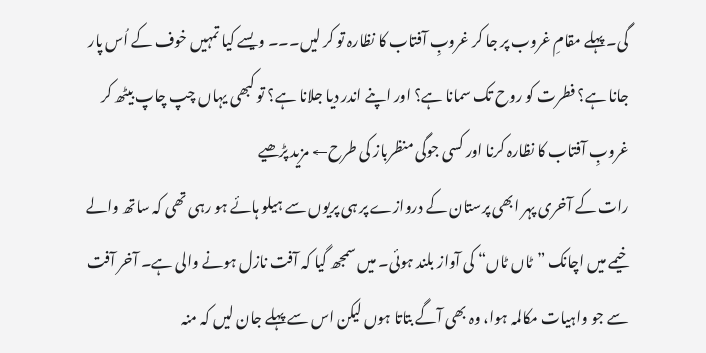گی۔ پہلے مقامِ غروب پر جا کر غروبِ آفتاب کا نظارہ تو کر لیں۔۔۔ ویسے کیا تمہیں خوف کے اُس پار جانا ہے؟ فطرت کو روح تک سمانا ہے؟ اور اپنے اندر دیا جلانا ہے؟ تو کبھی یہاں چپ چاپ بیٹھ کر غروبِ آفتاب کا نظارہ کرنا اور کسی جوگی منظرباز کی طرح← مزید پڑھیے
رات کے آخری پہر ابھی پرستان کے دروازے پر ہی پریوں سے ہیلو ہائے ہو رہی تھی کہ ساتھ والے خیمے میں اچانک ”ٹاں ٹاں“ کی آواز بلند ہوئی۔ میں سمجھ گیا کہ آفت نازل ہونے والی ہے۔ آخر آفت سے جو واہیات مکالمہ ہوا، وہ بھی آگے بتاتا ہوں لیکن اس سے پہلے جان لیں کہ منہ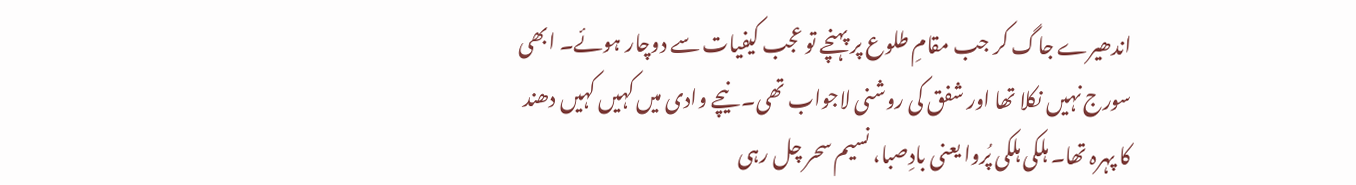اندھیرے جاگ کر جب مقامِ طلوع پر پہنچے تو عجب کیفیات سے دوچار ہوئے۔ ابھی سورج نہیں نکلا تھا اور شفق کی روشنی لاجواب تھی۔ نیچے وادی میں کہیں کہیں دھند کا پہرہ تھا۔ ہلکی ہلکی پُروا یعنی بادِصبا، نسیم سحر چل رہی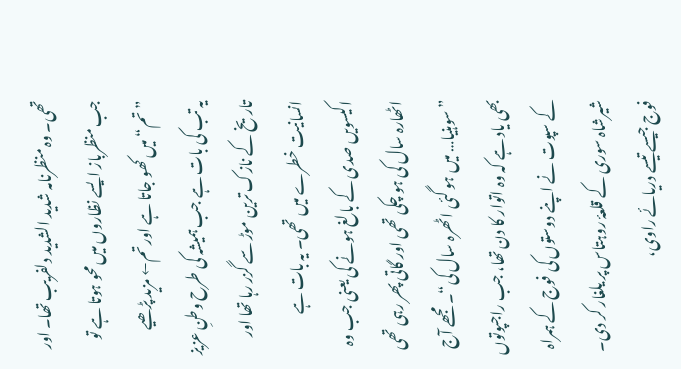تھی۔ وہ منظرنامہ شدید الشدید دلفریب تھا۔ اور جب منظرباز ایسے نظاروں میں محو ہوتا ہے تو ”تم“ میں کھو جاتا ہے اور تم← مزید پڑھیے
یہ تب کی بات ہے جب ہمیشہ کی طرح وطنِ عزیز تاریخ کے نازک ترین موڑ سے گزر رہا تھا اور انسانیت خطرے میں تھی۔ یہ بات ہے اکیسویں صدی کے بالغ ہونے کی یعنی جب وہ اٹھارہ سال کی ہو چکی تھی اور گاتی پھر رہی تھی ”سوہنیا… میں ہو گئی اٹھرہ سال کی“۔ مجھے آج بھی یاد ہے کہ وہ اتوار کا دن تھا، جب راجپوتوں کے سپوت نے اپنے دوستوں کی فوج کے ہمراہ شیرشاہ سوری کے قلعۂ روہتاس پر یلغار کر دی۔ فوج جیسے تیسے دریائے راوی،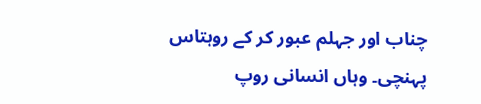چناب اور جہلم عبور کر کے روہتاس پہنچی۔ وہاں انسانی روپ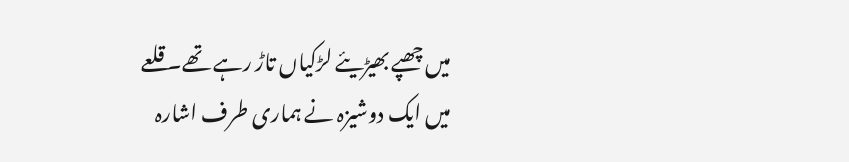میں چھپے بھیڑیئے لڑکیاں تاڑ رہے تھے۔ قلعے میں ایک دوشیزہ نے ہماری طرف اشارہ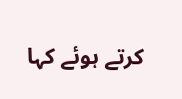کرتے ہوئے کہا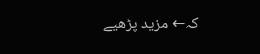کہ← مزید پڑھیے